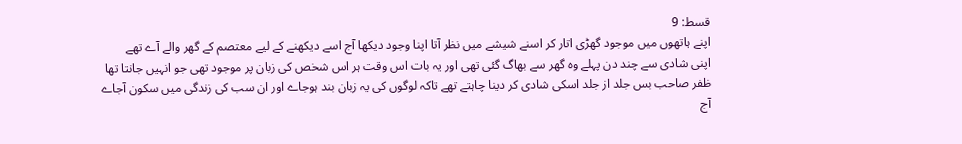قسط: 9
اپنے ہاتھوں میں موجود گھڑی اتار کر اسنے شیشے میں نظر آتا اپنا وجود دیکھا آج اسے دیکھنے کے لیے معتصم کے گھر والے آے تھے
اپنی شادی سے چند دن پہلے وہ گھر سے بھاگ گئی تھی اور یہ بات اس وقت ہر اس شخص کی زبان پر موجود تھی جو انہیں جانتا تھا
ظفر صاحب بس جلد از جلد اسکی شادی کر دینا چاہتے تھے تاکہ لوگوں کی یہ زبان بند ہوجاے اور ان سب کی زندگی میں سکون آجاے
آج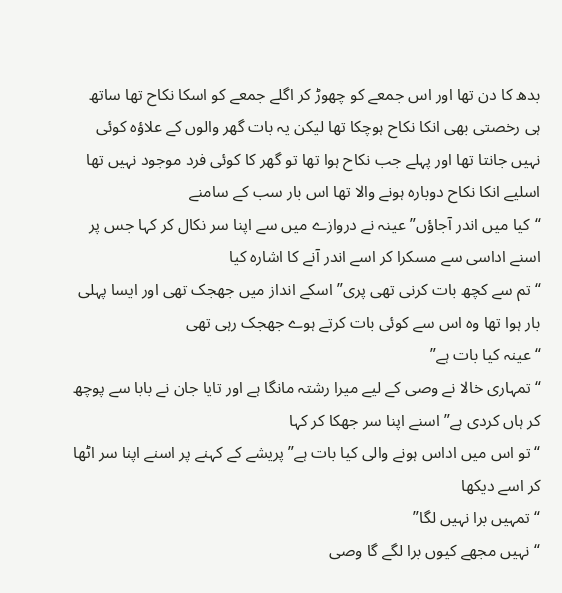بدھ کا دن تھا اور اس جمعے کو چھوڑ کر اگلے جمعے کو اسکا نکاح تھا ساتھ ہی رخصتی بھی انکا نکاح ہوچکا تھا لیکن یہ بات گھر والوں کے علاؤہ کوئی نہیں جانتا تھا اور پہلے جب نکاح ہوا تھا تو گھر کا کوئی فرد موجود نہیں تھا اسلیے انکا نکاح دوبارہ ہونے والا تھا اس بار سب کے سامنے
“کیا میں اندر آجاؤں”عینہ نے دروازے میں سے اپنا سر نکال کر کہا جس پر اسنے اداسی سے مسکرا کر اسے اندر آنے کا اشارہ کیا
“تم سے کچھ بات کرنی تھی پری” اسکے انداز میں جھجک تھی اور ایسا پہلی بار ہوا تھا وہ اس سے کوئی بات کرتے ہوے جھجک رہی تھی
“عینہ کیا بات ہے”
“تمہاری خالا نے وصی کے لیے میرا رشتہ مانگا ہے اور تایا جان نے بابا سے پوچھ کر ہاں کردی ہے” اسنے اپنا سر جھکا کر کہا
“تو اس میں اداس ہونے والی کیا بات ہے” پریشے کے کہنے پر اسنے اپنا سر اٹھا کر اسے دیکھا
“تمہیں برا نہیں لگا”
“نہیں مجھے کیوں برا لگے گا وصی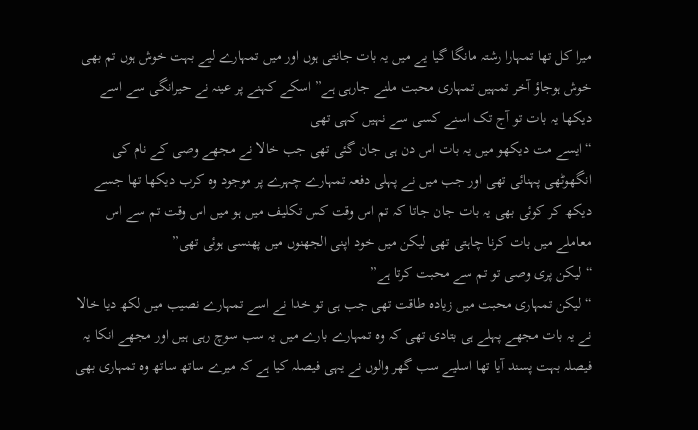میرا کل تھا تمہارا رشتہ مانگا گیا یے میں یہ بات جانتی ہوں اور میں تمہارے لیے بہت خوش ہوں تم بھی خوش ہوجاؤ آخر تمہیں تمہاری محبت ملنے جارہی ہے” اسکے کہنے پر عینہ نے حیرانگی سے اسے دیکھا یہ بات تو آج تک اسنے کسی سے نہیں کہی تھی
“ایسے مت دیکھو میں یہ بات اس دن ہی جان گئی تھی جب خالا نے مجھے وصی کے نام کی انگھوٹھی پہنائی تھی اور جب میں نے پہلی دفعہ تمہارے چہرے پر موجود وہ کرب دیکھا تھا جسے دیکھ کر کوئی بھی یہ بات جان جاتا کہ تم اس وقت کس تکلیف میں ہو میں اس وقت تم سے اس معاملے میں بات کرنا چاہتی تھی لیکن میں خود اپنی الجھنوں میں پھنسی ہوئی تھی”
“لیکن پری وصی تو تم سے محبت کرتا ہے”
“لیکن تمہاری محبت میں زیادہ طاقت تھی جب ہی تو خدا نے اسے تمہارے نصیب میں لکھ دیا خالا نے یہ بات مجھے پہلے ہی بتادی تھی کہ وہ تمہارے بارے میں یہ سب سوچ رہی ہیں اور مجھے انکا یہ فیصلہ بہت پسند آیا تھا اسلیے سب گھر والوں نے یہی فیصلہ کیا ہے کہ میرے ساتھ ساتھ وہ تمہاری بھی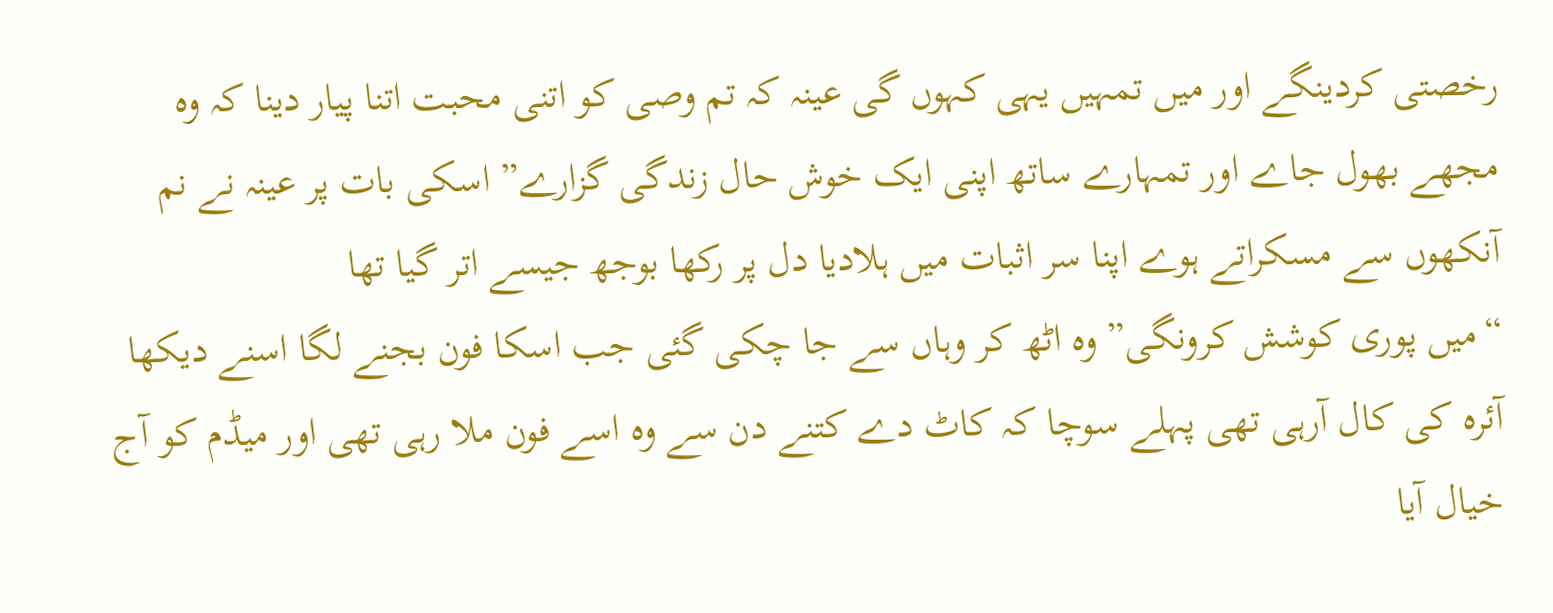رخصتی کردینگے اور میں تمہیں یہی کہوں گی عینہ کہ تم وصی کو اتنی محبت اتنا پیار دینا کہ وہ مجھے بھول جاے اور تمہارے ساتھ اپنی ایک خوش حال زندگی گزارے” اسکی بات پر عینہ نے نم آنکھوں سے مسکراتے ہوے اپنا سر اثبات میں ہلادیا دل پر رکھا بوجھ جیسے اتر گیا تھا
“میں پوری کوشش کرونگی” وہ اٹھ کر وہاں سے جا چکی گئی جب اسکا فون بجنے لگا اسنے دیکھا آئرہ کی کال آرہی تھی پہلے سوچا کہ کاٹ دے کتنے دن سے وہ اسے فون ملا رہی تھی اور میڈم کو آج خیال آیا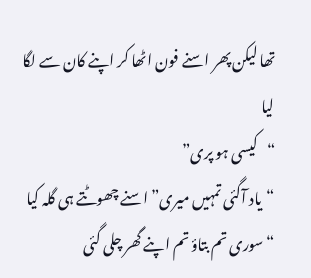تھا لیکن پھر اسنے فون اٹھا کر اپنے کان سے لگا لیا
“کیسی ہو پری”
“یاد آگئی تمہیں میری” اسنے چھوٹتے ہی گلہ کیا
“سوری تم بتاؤ تم اپنے گھر چلی گئی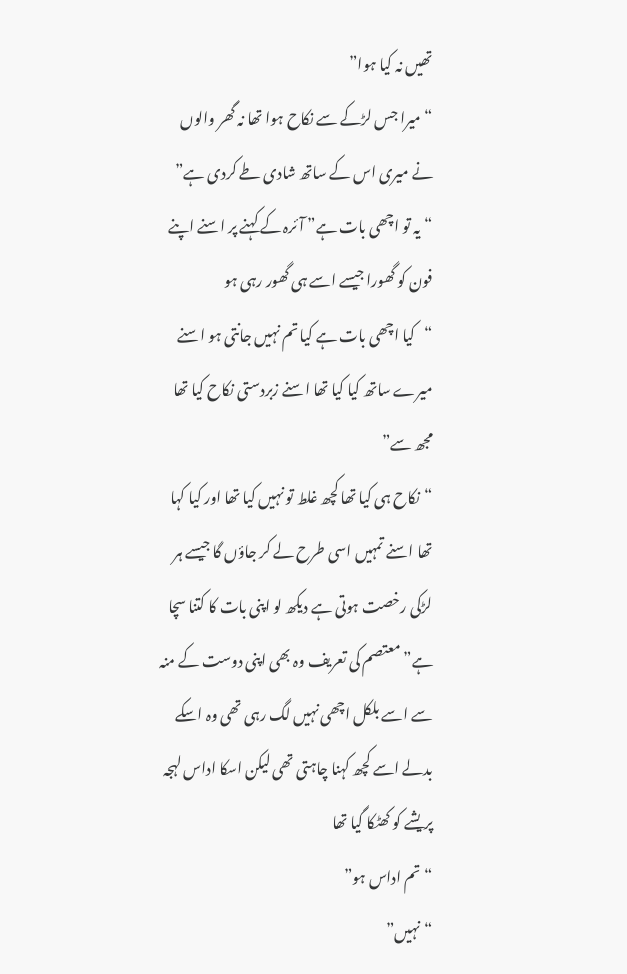تھیں نہ کیا ہوا”
“میرا جس لڑکے سے نکاح ہوا تھا نہ گھر والوں نے میری اس کے ساتھ شادی طے کردی ہے”
“یہ تو اچھی بات ہے” آئرہ کے کہنے پر اسنے اپنے فون کو گھورا جیسے اسے ہی گھور رہی ہو
“کیا اچھی بات ہے کیا تم نہیں جانتی ہو اسنے میرے ساتھ کیا کیا تھا اسنے زبردستی نکاح کیا تھا مجھ سے”
“نکاح ہی کیا تھا کچھ غلط تو نہیں کیا تھا اور کیا کہا تھا اسنے تمہیں اسی طرح لے کر جاؤں گا جیسے ہر لڑکی رخصت ہوتی ہے دیکھ لو اپنی بات کا کتنا سچا ہے” معتصم کی تعریف وہ بھی اپنی دوست کے منہ سے اسے بلکل اچھی نہیں لگ رہی تھی وہ اسکے بدلے اسے کچھ کہنا چاہتی تھی لیکن اسکا اداس لہجہ پریشے کو کھٹکا گیا تھا
“تم اداس ہو”
“نہیں”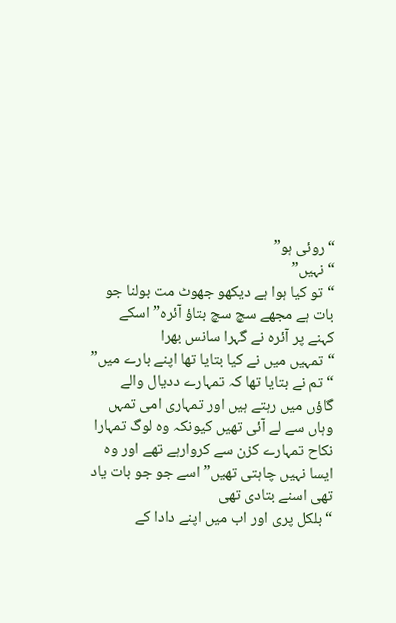“روئی ہو”
“نہیں”
“تو کیا ہوا ہے دیکھو جھوٹ مت بولنا جو بات ہے مجھے سچ سچ بتاؤ آئرہ” اسکے کہنے پر آئرہ نے گہرا سانس بھرا
“تمہیں میں نے کیا بتایا تھا اپنے بارے میں”
“تم نے بتایا تھا کہ تمہارے ددیال والے گاؤں میں رہتے ہیں اور تمہاری امی تمہں وہاں سے لے آئی تھیں کیونکہ وہ لوگ تمہارا نکاح تمہارے کزن سے کروارہے تھے اور وہ ایسا نہیں چاہتی تھیں” اسے جو جو بات یاد تھی اسنے بتادی تھی
“بلکل پری اور اب میں اپنے دادا کے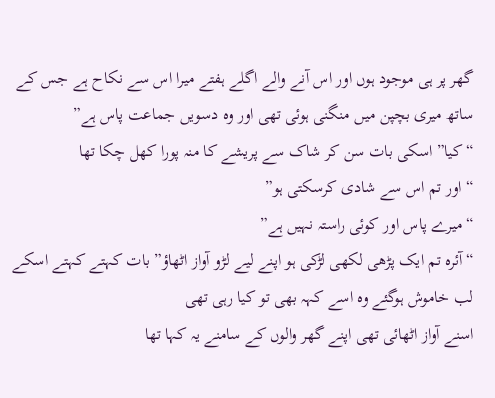گھر پر ہی موجود ہوں اور اس آنے والے اگلے ہفتے میرا اس سے نکاح ہے جس کے ساتھ میری بچپن میں منگنی ہوئی تھی اور وہ دسویں جماعت پاس ہے”
“کیا” اسکی بات سن کر شاک سے پریشے کا منہ پورا کھل چکا تھا
“اور تم اس سے شادی کرسکتی ہو”
“میرے پاس اور کوئی راستہ نہیں ہے”
“آئرہ تم ایک پڑھی لکھی لڑکی ہو اپنے لیے لڑو آواز اٹھاؤ” بات کہتے کہتے اسکے لب خاموش ہوگئے وہ اسے کہہ بھی تو کیا رہی تھی
اسنے آواز اٹھائی تھی اپنے گھر والوں کے سامنے یہ کہا تھا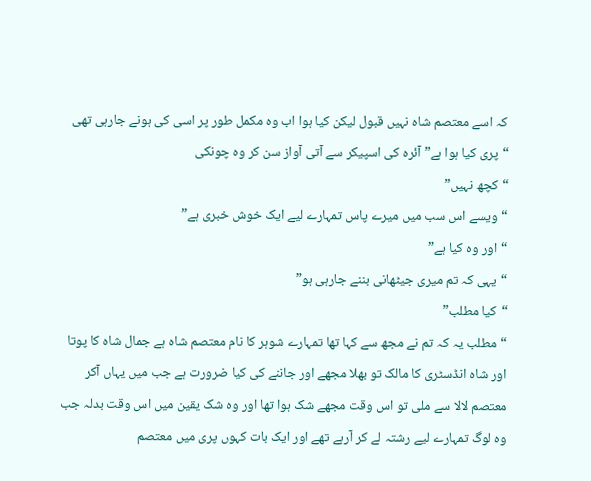کہ اسے معتصم شاہ نہیں قبول لیکن کیا ہوا اب وہ مکمل طور پر اسی کی ہونے جارہی تھی
“پری کیا ہوا ہے” آئرہ کی اسپیکر سے آتی آواز سن کر وہ چونکی
“کچھ نہیں”
“ویسے اس سب میں میرے پاس تمہارے لیے ایک خوش خبری ہے”
“اور وہ کیا ہے”
“یہی کہ تم میری جیٹھانی بننے جارہی ہو”
“کیا مطلب”
“مطلب یہ کہ تم نے مجھ سے کہا تھا تمہارے شوہر کا نام معتصم شاہ ہے جمال شاہ کا پوتا اور شاہ انڈسٹری کا مالک تو بھلا مجھے اور جاننے کی کیا ضرورت ہے جب میں یہاں آکر معتصم لالا سے ملی تو اس وقت مجھے شک ہوا تھا اور وہ شک یقین میں اس وقت بدلہ جب وہ لوگ تمہارے لیے رشتہ لے کر آرہے تھے اور ایک بات کہوں پری میں معتصم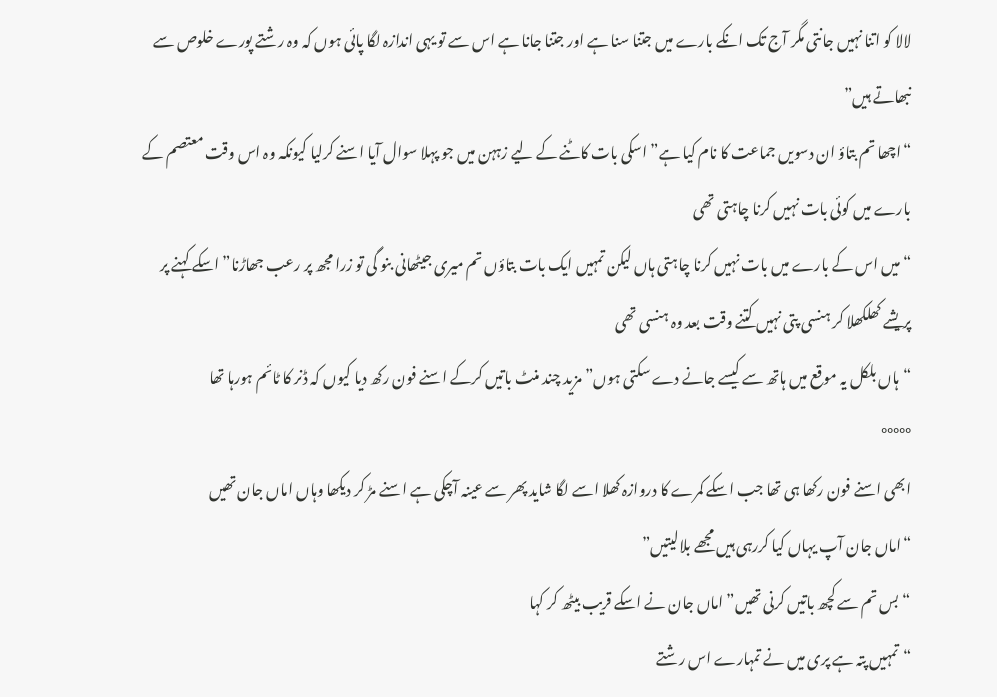لالا کو اتنا نہیں جانتی مگر آج تک انکے بارے میں جتنا سنا ہے اور جتنا جانا ہے اس سے تو یہی اندازہ لگا پائی ہوں کہ وہ رشتے پورے خلوص سے نبھاتے ہیں”
“اچھا تم بتاؤ ان دسویں جماعت کا نام کیا ہے” اسکی بات کاٹنے کے لیے زہہن میں جو پہلا سوال آیا اسنے کرلیا کیونکہ وہ اس وقت معتصم کے بارے میں کوئی بات نہیں کرنا چاہتی تھی
“میں اس کے بارے میں بات نہیں کرنا چاہتی ہاں لیکن تمہیں ایک بات بتاؤں تم میری جیٹھانی بنو گی تو زرا مجھ پر رعب جھاڑنا” اسکے کہنے پر پریشے کھلکھلا کر ہنسی پتی نہیں کتنے وقت بعد وہ ہنسی تھی
“ہاں بلکل یہ موقع میں ہاتھ سے کیسے جانے دے سکتی ہوں” مزید چند منٹ باتیں کرکے اسنے فون رکھ دیا کیوں کہ ڈنر کا ٹائم ہورہا تھا
°°°°°
ابھی اسنے فون رکھا ہی تھا جب اسکے کمرے کا دروازہ کھلا اسے لگا شاید پھر سے عینہ آچکی ہے اسنے مڑ کر دیکھا وہاں اماں جان تھیں
“اماں جان آپ یہاں کیا کررہی ہیں مجھے بلالیتیں”
“بس تم سے کچھ باتیں کرنی تھیں” اماں جان نے اسکے قریب بیٹھ کر کہا
“تمہیں پتہ ہے پری میں نے تمہارے اس رشتے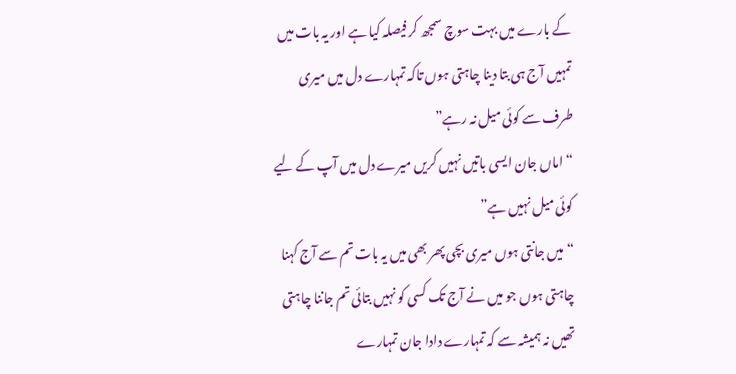کے بارے میں بہت سوچ سمجھ کر فیصلہ کیا ہے اور یہ بات میں تمہیں آج ہی بتا دینا چاہتی ہوں تاکہ تمہارے دل میں میری طرف سے کوئی میل نہ رہے”
“اماں جان ایسی باتیں نہیں کریں میرے دل میں آپ کے لیے کوئی میل نہیں ہے”
“میں جانتی ہوں میری بچی پھر بھی میں یہ بات تم سے آج کہنا چاہتی ہوں جو میں نے آج تک کسی کو نہیں بتائی تم جاننا چاہتی تھیں نہ ہمیشہ سے کہ تمہارے دادا جان تمہارے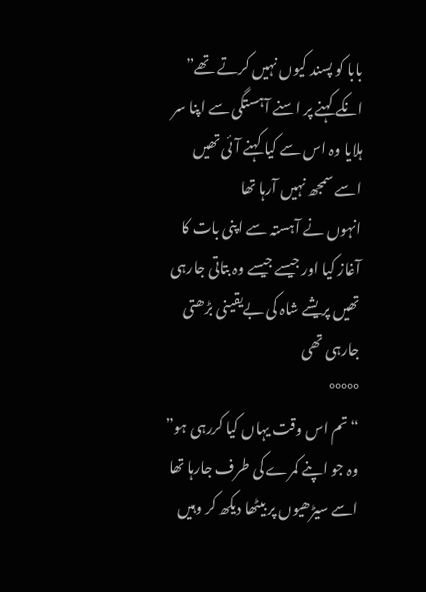بابا کو پسند کیوں نہیں کرتے تھے” انکے کہنے پر اسنے آہستگی سے اپنا سر ہلایا وہ اس سے کیا کہنے آئی تھیں اسے سمجھ نہیں آرہا تھا
انہوں نے آہستہ سے اپنی بات کا آغاز کیا اور جیسے جیسے وہ بتاتی جارہی تھیں پریشے شاہ کی بےیقینی بڑھتی جارہی تھی
°°°°°
“تم اس وقت یہاں کیا کررہی ہو” وہ جو اپنے کمرے کی طرف جارہا تھا اسے سیڑھیوں پر بیٹھا دیکھ کر وہیں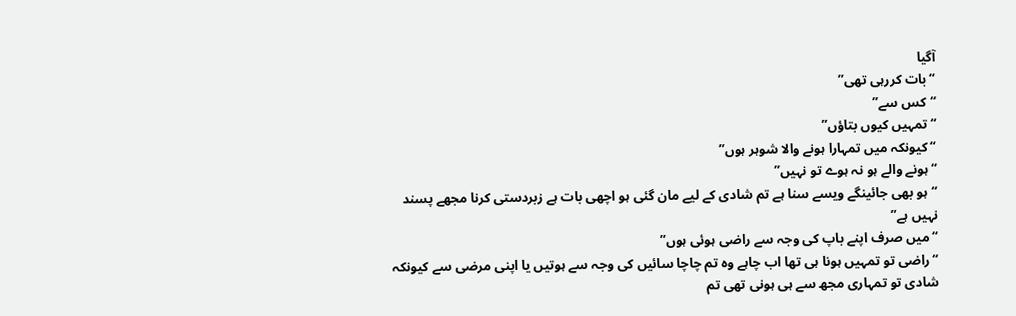آگیا
“بات کررہی تھی”
“کس سے”
“تمہیں کیوں بتاؤں”
“کیونکہ میں تمہارا ہونے والا شوہر ہوں”
“ہونے والے ہو نہ ہوے تو نہیں”
“ہو بھی جائینگے ویسے سنا ہے تم شادی کے لیے مان گئی ہو اچھی بات ہے زبردستی کرنا مجھے پسند نہیں ہے”
“میں صرف اپنے باپ کی وجہ سے راضی ہوئی ہوں”
“راضی تو تمہیں ہونا ہی تھا اب چاہے وہ تم چاچا سائیں کی وجہ سے ہوتیں یا اپنی مرضی سے کیونکہ شادی تو تمہاری مجھ سے ہی ہونی تھی تم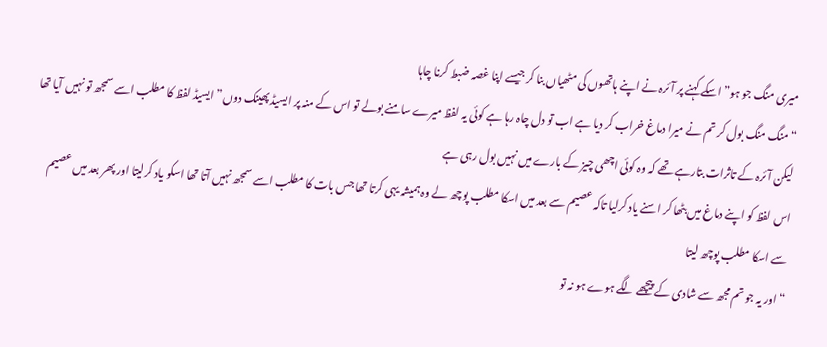میری منگ جو ہو” اسکے کہنے پر آئرہ نے اپنے ہاتھوں کی مٹھیاں بنا کر جیسے اپنا غصہ ضبط کرنا چاہا
“منگ منگ بول کر تم نے میرا دماغ خراب کر دیا ہے اب تو دل چاہ رہا ہے کوئی یہ لفظ میرے سامنے بولے تو اس کے منہ پر ایسیڈ پھینک دوں” ایسیڈ لفظ کا مطلب اسے سمجھ تو نہیں آیا تھا لیکن آئرہ کے تاثرات بتارہے تھے کہ وہ کوئی اچھی چیز کے بارے میں نہیں بول رہی ہے
اس لفظ کو اپنے دماغ میں بٹھا کر اسنے یاد کرلیا تاکہ عصیم سے بعد میں اسکا مطلب پوچھ لے وہ ہمیشہ یہی کرتا تھا جس بات کا مطلب اسے سمجھ نہیں آتا تھا اسکو یاد کرلیتا اور پھر بعد میں عصیم سے اسکا مطلب پوچھ لیتا
“اور یہ جو تم مجھ سے شادی کے پیچھے لگے ہوے ہو نہ تو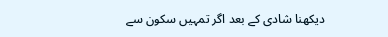دیکھنا شادی کے بعد اگر تمہیں سکون سے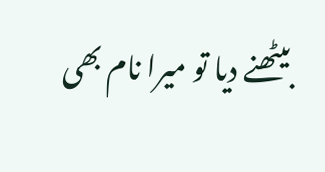بیٹھنے دیا تو میرا نام بھی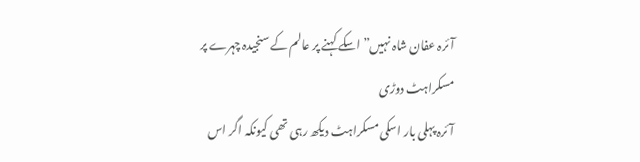آئرہ عفان شاہ نہیں” اسکے کہنے پر عالم کے سنجیدہ چہرے پر مسکراہٹ دوڑی
آئرہ پہلی بار اسکی مسکراہٹ دیکھ رہی تھی کیونکہ اگر اس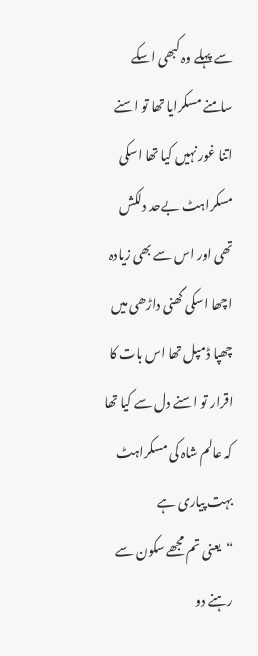سے پہلے وہ کبھی اسکے سامنے مسکرایا تھا تو اسنے اتنا غور نہیں کیا تھا اسکی مسکراہٹ بےحد دلکش تھی اور اس سے بھی زیادہ اچھا اسکی گھنی داڑھی میں چھپا ڈمپل تھا اس بات کا اقرار تو اسنے دل سے کیا تھا کہ عالم شاہ کی مسکراہٹ بہت پیاری ہے
“یعنی تم مجھے سکون سے رہنے دو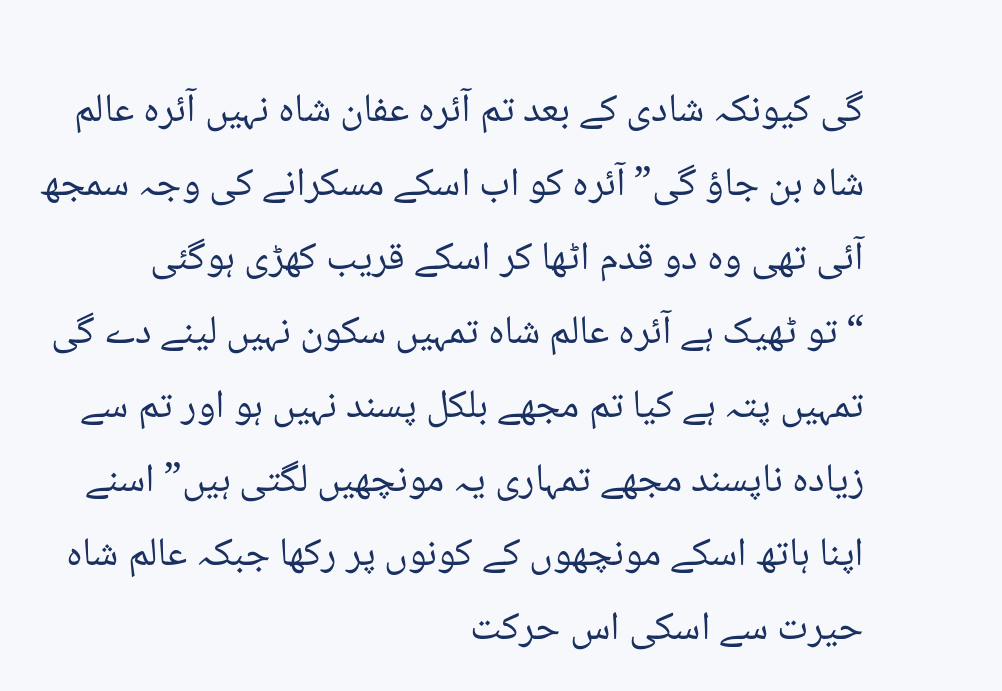گی کیونکہ شادی کے بعد تم آئرہ عفان شاہ نہیں آئرہ عالم شاہ بن جاؤ گی” آئرہ کو اب اسکے مسکرانے کی وجہ سمجھ آئی تھی وہ دو قدم اٹھا کر اسکے قریب کھڑی ہوگئی
“تو ٹھیک ہے آئرہ عالم شاہ تمہیں سکون نہیں لینے دے گی تمہیں پتہ ہے کیا تم مجھے بلکل پسند نہیں ہو اور تم سے زیادہ ناپسند مجھے تمہاری یہ مونچھیں لگتی ہیں” اسنے اپنا ہاتھ اسکے مونچھوں کے کونوں پر رکھا جبکہ عالم شاہ حیرت سے اسکی اس حرکت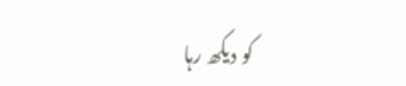کو دیکھ رہا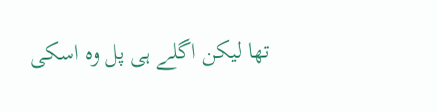تھا لیکن اگلے ہی پل وہ اسکی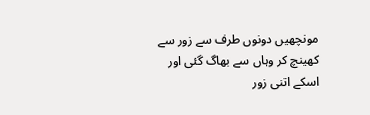مونچھیں دونوں طرف سے زور سے کھینچ کر وہاں سے بھاگ گئی اور اسکے اتنی زور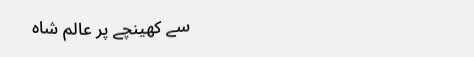سے کھینچے پر عالم شاہ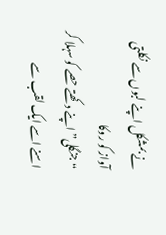نے بمشکل اپنے لبوں سے نکلتی آواز کو روکا
“جنگلی” اپنے دکھتے حصے کو سہلا کر اسنے اسے ایک لقب سے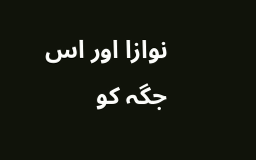نوازا اور اس جگہ کو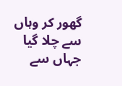گھور کر وہاں سے چلا گیا جہاں سے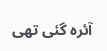آئرہ گئی تھی